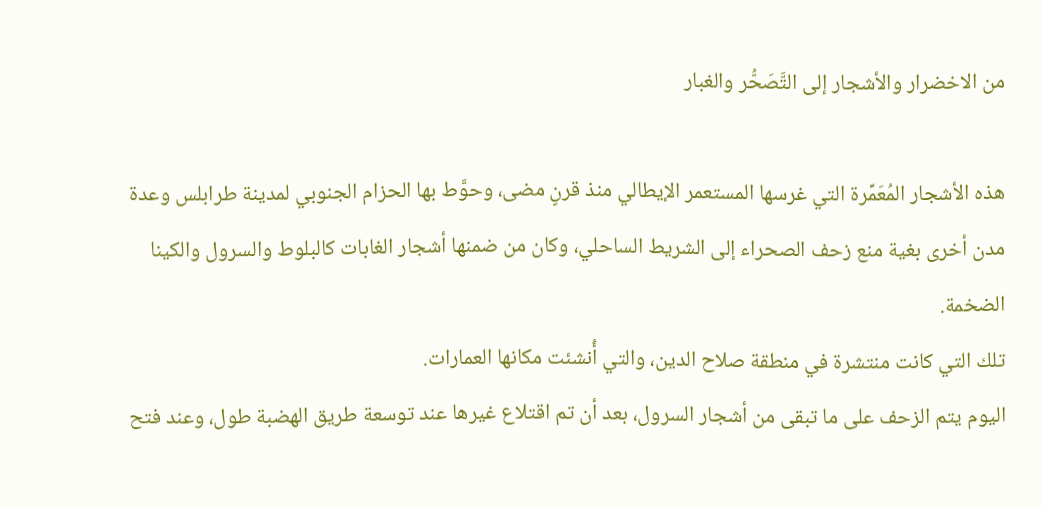من الاخضرار والأشجار إلى التَّصَحُّر والغبار

هذه الأشجار المُعَمِّرة التي غرسها المستعمر الإيطالي منذ قرنٍ مضى، وحوَّط بها الحزام الجنوبي لمدينة طرابلس وعدة مدن أخرى بغية منع زحف الصحراء إلى الشريط الساحلي، وكان من ضمنها أشجار الغابات كالبلوط والسرول والكينا الضخمة.
تلك التي كانت منتشرة في منطقة صلاح الدين، والتي أُنشئت مكانها العمارات.
اليوم يتم الزحف على ما تبقى من أشجار السرول، بعد أن تم اقتلاع غيرها عند توسعة طريق الهضبة طول، وعند فتح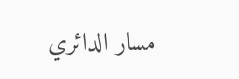مسار الدائري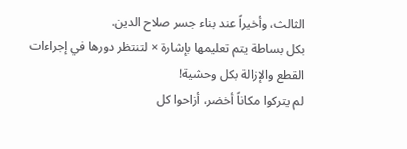الثالث، وأخيراً عند بناء جسر صلاح الدين.
بكل بساطة يتم تعليمها بإشارة × لتنتظر دورها في إجراءات القطع والإزالة بكل وحشية!
لم يتركوا مكاناً أخضر، أزاحوا كل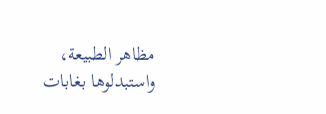مظاهر الطبيعة، واستبدلوها بغابات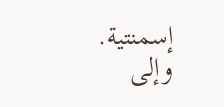إسمنتية.
وإلى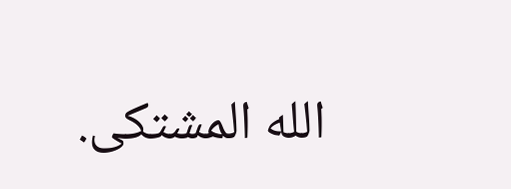الله المشتكى.